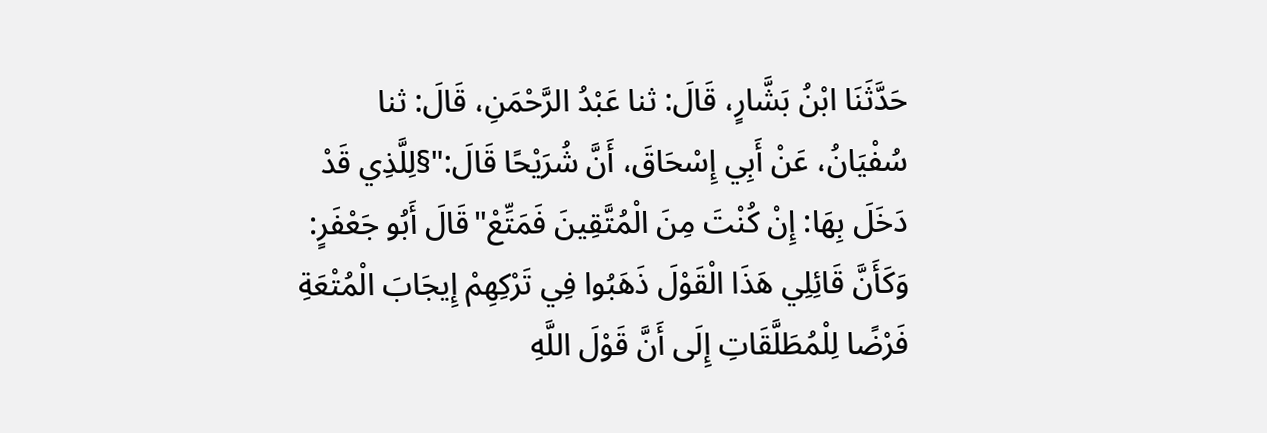حَدَّثَنَا ابْنُ بَشَّارٍ، قَالَ: ثنا عَبْدُ الرَّحْمَنِ، قَالَ: ثنا سُفْيَانُ، عَنْ أَبِي إِسْحَاقَ، أَنَّ شُرَيْحًا قَالَ:"§لِلَّذِي قَدْ دَخَلَ بِهَا: إِنْ كُنْتَ مِنَ الْمُتَّقِينَ فَمَتِّعْ"قَالَ أَبُو جَعْفَرٍ: وَكَأَنَّ قَائِلِي هَذَا الْقَوْلَ ذَهَبُوا فِي تَرْكِهِمْ إِيجَابَ الْمُتْعَةِ فَرْضًا لِلْمُطَلَّقَاتِ إِلَى أَنَّ قَوْلَ اللَّهِ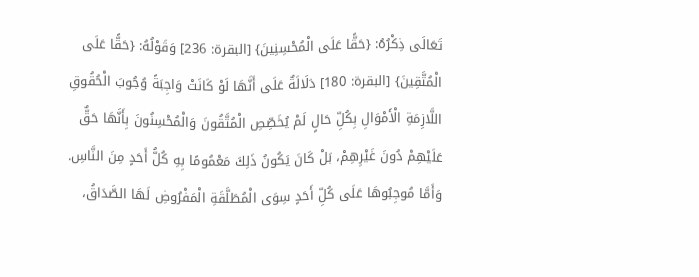تَعَالَى ذِكْرُهُ: {حَقًّا عَلَى الْمُحْسِنِينَ} [البقرة: 236] وَقَوْلُهُ: {حَقًّا عَلَى الْمُتَّقِينَ} [البقرة: 180] دَلَالَةٌ عَلَى أَنَّهَا لَوْ كَانَتْ وَاجِبَةً وُجُوبَ الْحُقُوقِ اللَّازِمَةِ الْأَمْوَالِ بِكُلِّ حَالٍ لَمْ يُخَصِّصِ الْمُتَّقُونَ وَالْمُحْسِنُونَ بِأَنَّهَا حَقٌّ عَلَيْهِمْ دُونَ غَيْرِهِمْ، بَلْ كَانَ يَكُونُ ذَلِكَ مَعْمُومًا بِهِ كُلُّ أَحَدٍ مِنَ النَّاسِ. وَأَمَّا مُوجِبُوهَا عَلَى كُلِّ أَحَدٍ سِوَى الْمُطَلَّقَةِ الْمَفْرُوضِ لَهَا الصَّدَاقُ،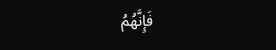فَإِنَّهُمُ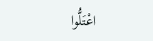اعْتَلُّوا